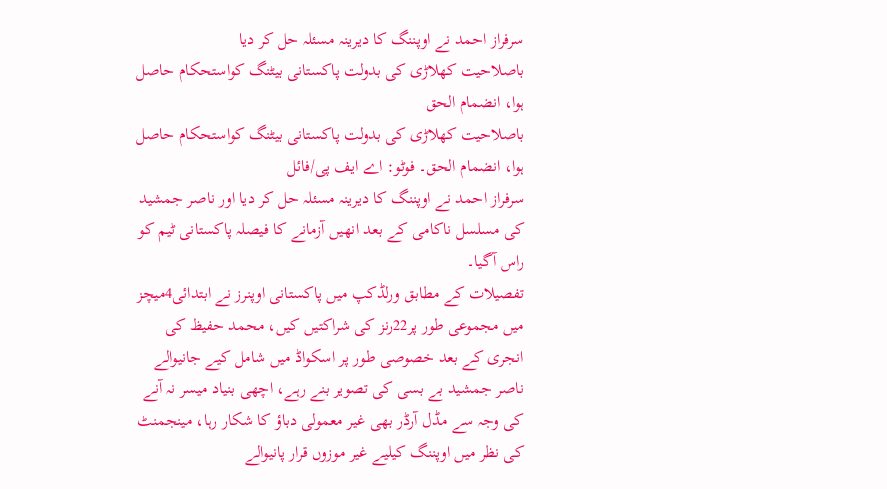سرفراز احمد نے اوپننگ کا دیرینہ مسئلہ حل کر دیا
باصلاحیت کھلاڑی کی بدولت پاکستانی بیٹنگ کواستحکام حاصل ہوا، انضمام الحق
باصلاحیت کھلاڑی کی بدولت پاکستانی بیٹنگ کواستحکام حاصل ہوا، انضمام الحق۔ فوٹو: اے ایف پی/فائل
سرفراز احمد نے اوپننگ کا دیرینہ مسئلہ حل کر دیا اور ناصر جمشید کی مسلسل ناکامی کے بعد انھیں آزمانے کا فیصلہ پاکستانی ٹیم کو راس آگیا۔
تفصیلات کے مطابق ورلڈکپ میں پاکستانی اوپنرز نے ابتدائی4میچز میں مجموعی طور پر22رنز کی شراکتیں کیں، محمد حفیظ کی انجری کے بعد خصوصی طور پر اسکواڈ میں شامل کیے جانیوالے ناصر جمشید بے بسی کی تصویر بنے رہے، اچھی بنیاد میسر نہ آنے کی وجہ سے مڈل آرڈر بھی غیر معمولی دباؤ کا شکار رہا، مینجمنٹ کی نظر میں اوپننگ کیلیے غیر موزوں قرار پانیوالے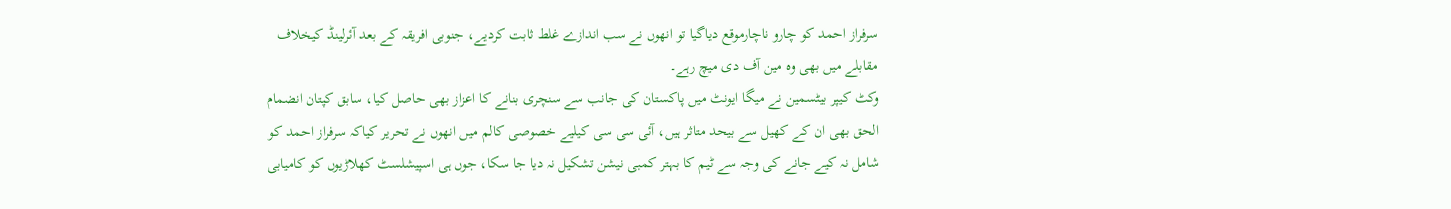سرفراز احمد کو چارو ناچارموقع دیاگیا تو انھوں نے سب اندازے غلط ثابت کردیے، جنوبی افریقہ کے بعد آئرلینڈ کیخلاف مقابلے میں بھی وہ مین آف دی میچ رہے۔
وکٹ کیپر بیٹسمین نے میگا ایونٹ میں پاکستان کی جانب سے سنچری بنانے کا اعزاز بھی حاصل کیا، سابق کپتان انضمام الحق بھی ان کے کھیل سے بیحد متاثر ہیں، آئی سی سی کیلیے خصوصی کالم میں انھوں نے تحریر کیاکہ سرفراز احمد کو شامل نہ کیے جانے کی وجہ سے ٹیم کا بہتر کمبی نیشن تشکیل نہ دیا جا سکا، جوں ہی اسپیشلسٹ کھلاڑیوں کو کامیابی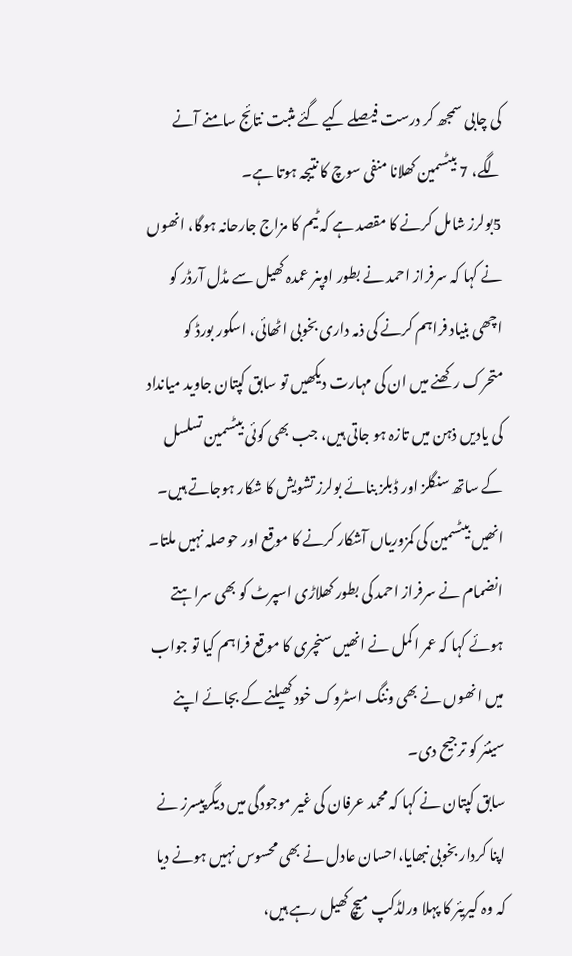کی چابی سمجھ کر درست فیصلے کیے گئے مثبت نتائج سامنے آنے لگے، 7 بیٹسمین کھلانا منفی سوچ کا نتیجہ ہوتا ہے۔
5بولرز شامل کرنے کا مقصد ہے کہ ٹیم کا مزاج جارحانہ ہوگا، انھوں نے کہا کہ سرفراز احمد نے بطور اوپنر عمدہ کھیل سے مڈل آرڈر کو اچھی بنیاد فراہم کرنے کی ذمہ داری بخوبی اٹھائی، اسکور بورڈ کو متحرک رکھنے میں ان کی مہارت دیکھیں تو سابق کپتان جاوید میانداد کی یادیں ذہن میں تازہ ہو جاتی ہیں، جب بھی کوئی بیٹسمین تسلسل کے ساتھ سنگلز اور ڈبلز بنائے بولرز تشویش کا شکار ہوجاتے ہیں۔
انھیں بیٹسمین کی کمزوریاں آشکار کرنے کا موقع اور حوصلہ نہیں ملتا۔ انضمام نے سرفراز احمد کی بطور کھلاڑی اسپرٹ کو بھی سراہتے ہوئے کہا کہ عمر اکمل نے انھیں سنچری کا موقع فراہم کیا تو جواب میں انھوں نے بھی وننگ اسٹروک خود کھیلنے کے بجائے اپنے سینئر کو ترجیح دی۔
سابق کپتان نے کہا کہ محمد عرفان کی غیر موجودگی میں دیگرپیسرز نے اپنا کردار بخوبی نبھایا،احسان عادل نے بھی محسوس نہیں ہونے دیا کہ وہ کیریئر کا پہلا ورلڈکپ میچ کھیل رہے ہیں،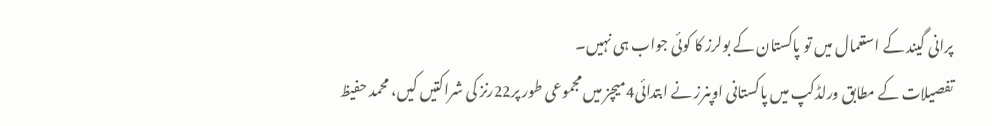پرانی گیند کے استعمال میں تو پاکستان کے بولرز کا کوئی جواب ہی نہیں۔
تفصیلات کے مطابق ورلڈکپ میں پاکستانی اوپنرز نے ابتدائی4میچز میں مجموعی طور پر22رنز کی شراکتیں کیں، محمد حفیظ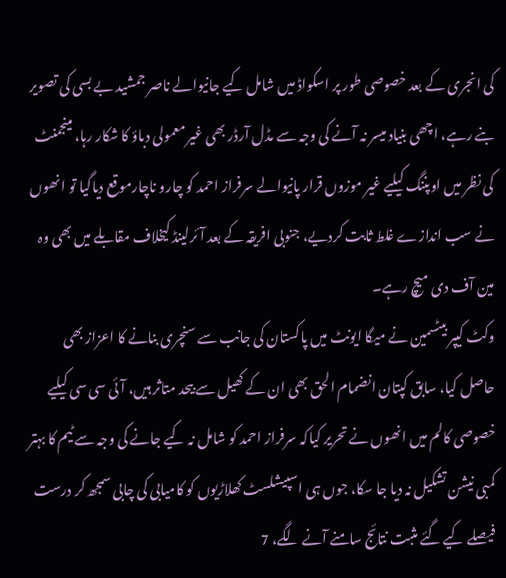کی انجری کے بعد خصوصی طور پر اسکواڈ میں شامل کیے جانیوالے ناصر جمشید بے بسی کی تصویر بنے رہے، اچھی بنیاد میسر نہ آنے کی وجہ سے مڈل آرڈر بھی غیر معمولی دباؤ کا شکار رہا، مینجمنٹ کی نظر میں اوپننگ کیلیے غیر موزوں قرار پانیوالے سرفراز احمد کو چارو ناچارموقع دیاگیا تو انھوں نے سب اندازے غلط ثابت کردیے، جنوبی افریقہ کے بعد آئرلینڈ کیخلاف مقابلے میں بھی وہ مین آف دی میچ رہے۔
وکٹ کیپر بیٹسمین نے میگا ایونٹ میں پاکستان کی جانب سے سنچری بنانے کا اعزاز بھی حاصل کیا، سابق کپتان انضمام الحق بھی ان کے کھیل سے بیحد متاثر ہیں، آئی سی سی کیلیے خصوصی کالم میں انھوں نے تحریر کیاکہ سرفراز احمد کو شامل نہ کیے جانے کی وجہ سے ٹیم کا بہتر کمبی نیشن تشکیل نہ دیا جا سکا، جوں ہی اسپیشلسٹ کھلاڑیوں کو کامیابی کی چابی سمجھ کر درست فیصلے کیے گئے مثبت نتائج سامنے آنے لگے، 7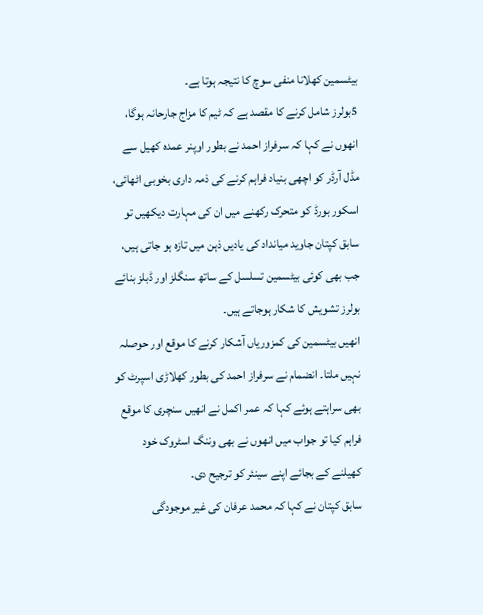بیٹسمین کھلانا منفی سوچ کا نتیجہ ہوتا ہے۔
5بولرز شامل کرنے کا مقصد ہے کہ ٹیم کا مزاج جارحانہ ہوگا، انھوں نے کہا کہ سرفراز احمد نے بطور اوپنر عمدہ کھیل سے مڈل آرڈر کو اچھی بنیاد فراہم کرنے کی ذمہ داری بخوبی اٹھائی، اسکور بورڈ کو متحرک رکھنے میں ان کی مہارت دیکھیں تو سابق کپتان جاوید میانداد کی یادیں ذہن میں تازہ ہو جاتی ہیں، جب بھی کوئی بیٹسمین تسلسل کے ساتھ سنگلز اور ڈبلز بنائے بولرز تشویش کا شکار ہوجاتے ہیں۔
انھیں بیٹسمین کی کمزوریاں آشکار کرنے کا موقع اور حوصلہ نہیں ملتا۔ انضمام نے سرفراز احمد کی بطور کھلاڑی اسپرٹ کو بھی سراہتے ہوئے کہا کہ عمر اکمل نے انھیں سنچری کا موقع فراہم کیا تو جواب میں انھوں نے بھی وننگ اسٹروک خود کھیلنے کے بجائے اپنے سینئر کو ترجیح دی۔
سابق کپتان نے کہا کہ محمد عرفان کی غیر موجودگی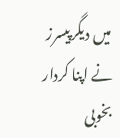میں دیگرپیسرز نے اپنا کردار بخوبی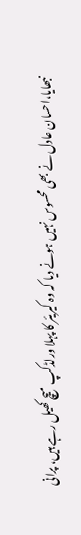نبھایا،احسان عادل نے بھی محسوس نہیں ہونے دیا کہ وہ کیریئر کا پہلا ورلڈکپ میچ کھیل رہے ہیں، پرانی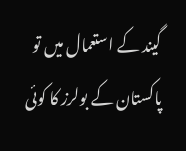گیند کے استعمال میں تو پاکستان کے بولرز کا کوئی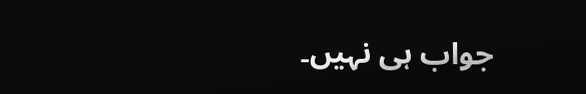جواب ہی نہیں۔